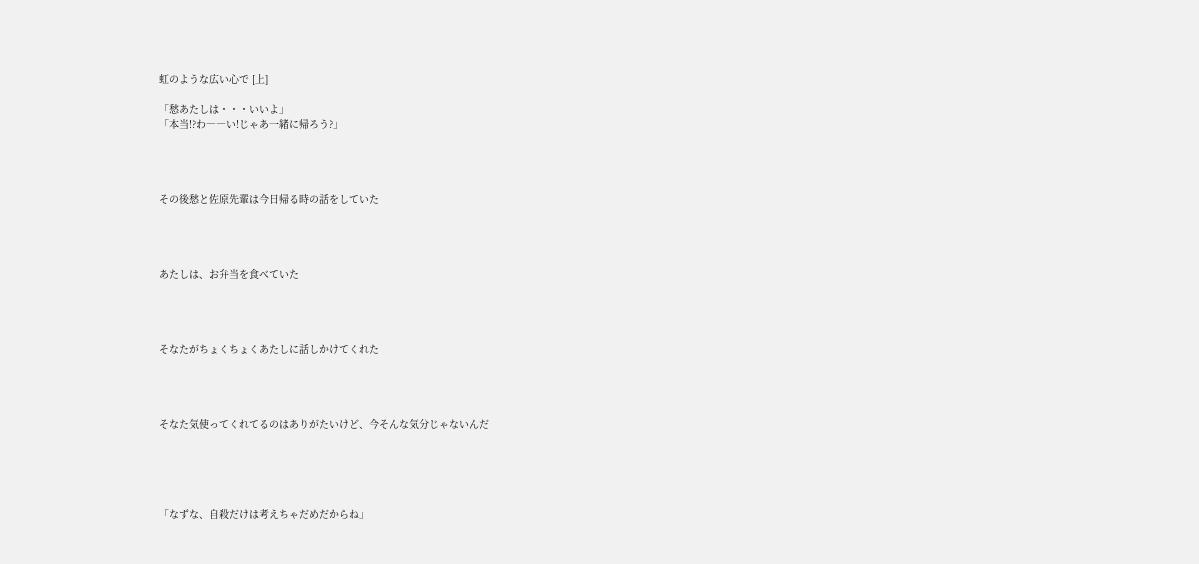虹のような広い心で [上]

「愁あたしは・・・いいよ」
「本当!?わ――い!じゃあ一緒に帰ろう?」




その後愁と佐原先輩は今日帰る時の話をしていた




あたしは、お弁当を食べていた




そなたがちょくちょくあたしに話しかけてくれた




そなた気使ってくれてるのはありがたいけど、今そんな気分じゃないんだ





「なずな、自殺だけは考えちゃだめだからね」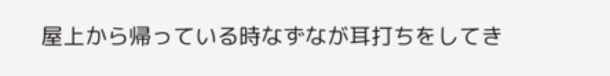屋上から帰っている時なずなが耳打ちをしてき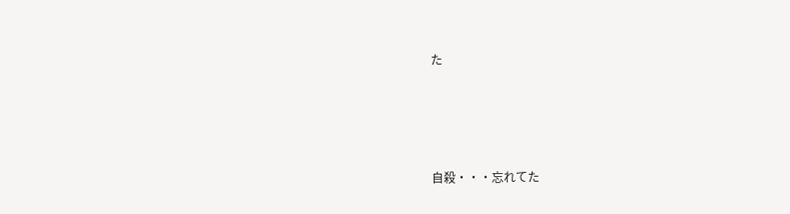た





自殺・・・忘れてた